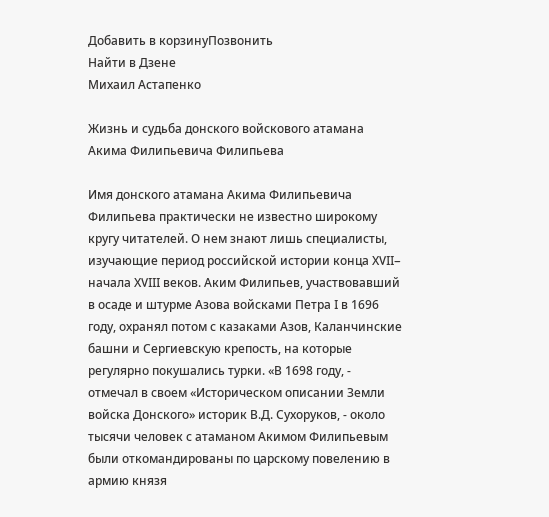Добавить в корзинуПозвонить
Найти в Дзене
Михаил Астапенко

Жизнь и судьба донского войскового атамана Акима Филипьевича Филипьева

Имя донского атамана Акима Филипьевича Филипьева практически не известно широкому кругу читателей. О нем знают лишь специалисты, изучающие период российской истории конца ХVII– начала ХVIII веков. Аким Филипьев, участвовавший в осаде и штурме Азова войсками Петра I в 1696 году, охранял потом с казаками Азов, Каланчинские башни и Сергиевскую крепость, на которые регулярно покушались турки. «В 1698 году, - отмечал в своем «Историческом описании Земли войска Донского» историк В.Д. Сухоруков, - около тысячи человек с атаманом Акимом Филипьевым были откомандированы по царскому повелению в армию князя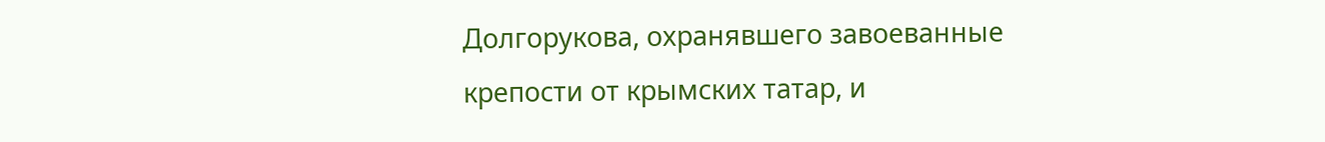Долгорукова, охранявшего завоеванные крепости от крымских татар, и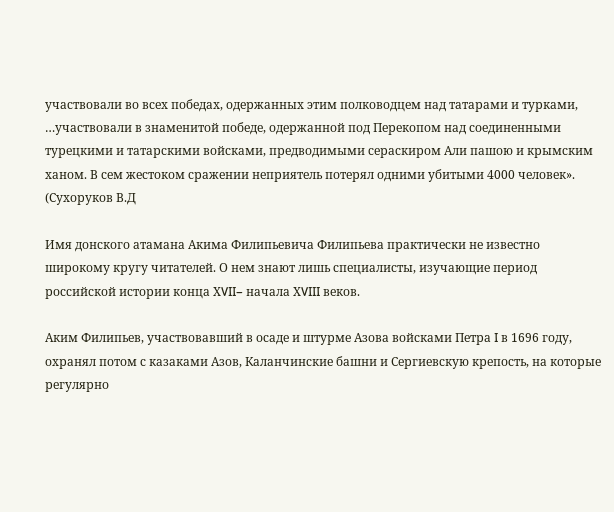участвовали во всех победах, одержанных этим полководцем над татарами и турками, …участвовали в знаменитой победе, одержанной под Перекопом над соединенными турецкими и татарскими войсками, предводимыми сераскиром Али пашою и крымским ханом. В сем жестоком сражении неприятель потерял одними убитыми 4000 человек». (Сухоруков В.Д

Имя донского атамана Акима Филипьевича Филипьева практически не известно широкому кругу читателей. О нем знают лишь специалисты, изучающие период российской истории конца ХVII– начала ХVIII веков.

Аким Филипьев, участвовавший в осаде и штурме Азова войсками Петра I в 1696 году, охранял потом с казаками Азов, Каланчинские башни и Сергиевскую крепость, на которые регулярно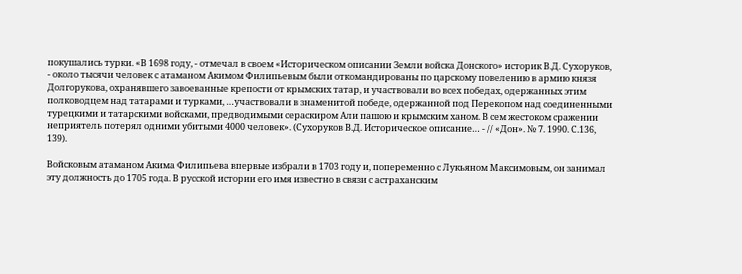покушались турки. «В 1698 году, - отмечал в своем «Историческом описании Земли войска Донского» историк В.Д. Сухоруков, - около тысячи человек с атаманом Акимом Филипьевым были откомандированы по царскому повелению в армию князя Долгорукова, охранявшего завоеванные крепости от крымских татар, и участвовали во всех победах, одержанных этим полководцем над татарами и турками, …участвовали в знаменитой победе, одержанной под Перекопом над соединенными турецкими и татарскими войсками, предводимыми сераскиром Али пашою и крымским ханом. В сем жестоком сражении неприятель потерял одними убитыми 4000 человек». (Сухоруков В.Д. Историческое описание… - // «Дон». № 7. 1990. С.136, 139).

Войсковым атаманом Акима Филипьева впервые избрали в 1703 году и, попеременно с Лукьяном Максимовым, он занимал эту должность до 1705 года. В русской истории его имя известно в связи с астраханским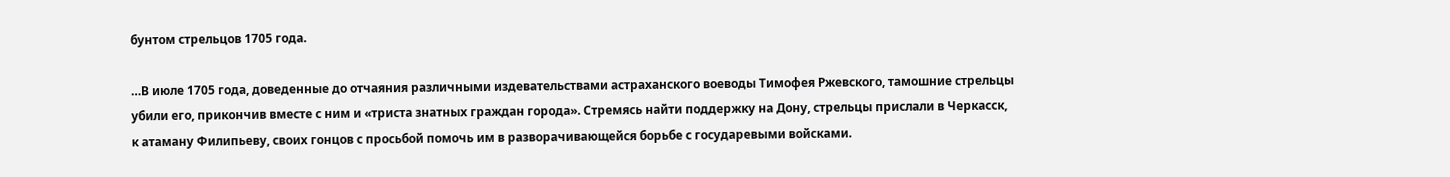бунтом стрельцов 1705 года.

…В июле 1705 года, доведенные до отчаяния различными издевательствами астраханского воеводы Тимофея Ржевского, тамошние стрельцы убили его, прикончив вместе с ним и «триста знатных граждан города». Стремясь найти поддержку на Дону, стрельцы прислали в Черкасск, к атаману Филипьеву, своих гонцов с просьбой помочь им в разворачивающейся борьбе с государевыми войсками.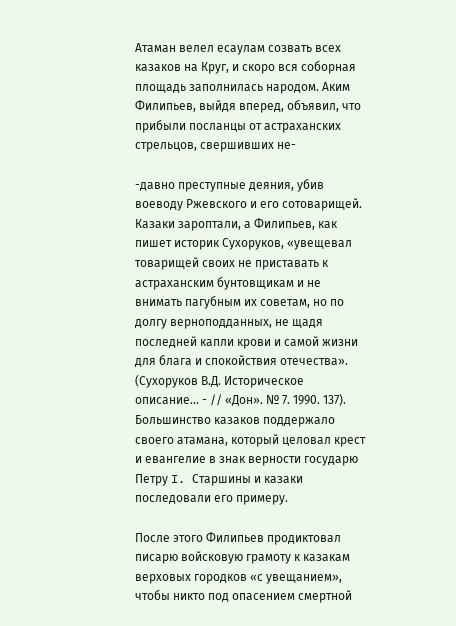Атаман велел есаулам созвать всех казаков на Круг, и скоро вся соборная площадь заполнилась народом. Аким Филипьев, выйдя вперед, объявил, что прибыли посланцы от астраханских стрельцов, свершивших не-

-давно преступные деяния, убив воеводу Ржевского и его сотоварищей. Казаки зароптали, а Филипьев, как пишет историк Сухоруков, «увещевал товарищей своих не приставать к астраханским бунтовщикам и не внимать пагубным их советам, но по долгу верноподданных, не щадя последней капли крови и самой жизни для блага и спокойствия отечества». (Сухоруков В.Д. Историческое описание… - // «Дон». № 7. 1990. 137). Большинство казаков поддержало своего атамана, который целовал крест и евангелие в знак верности государю Петру I. Старшины и казаки последовали его примеру.

После этого Филипьев продиктовал писарю войсковую грамоту к казакам верховых городков «с увещанием», чтобы никто под опасением смертной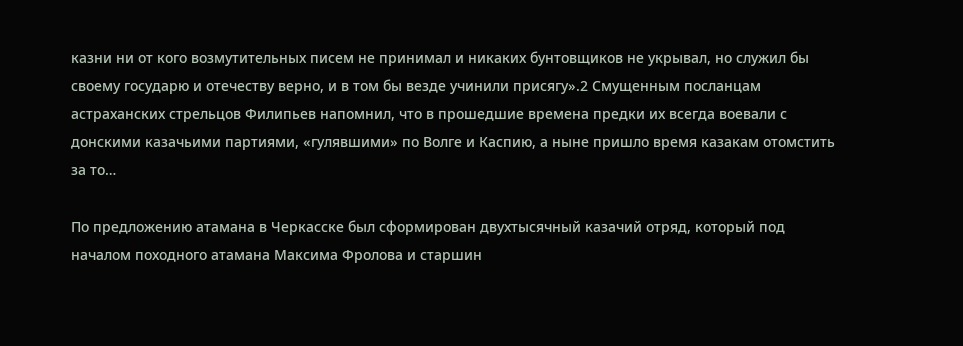казни ни от кого возмутительных писем не принимал и никаких бунтовщиков не укрывал, но служил бы своему государю и отечеству верно, и в том бы везде учинили присягу».2 Смущенным посланцам астраханских стрельцов Филипьев напомнил, что в прошедшие времена предки их всегда воевали с донскими казачьими партиями, «гулявшими» по Волге и Каспию, а ныне пришло время казакам отомстить за то…

По предложению атамана в Черкасске был сформирован двухтысячный казачий отряд, который под началом походного атамана Максима Фролова и старшин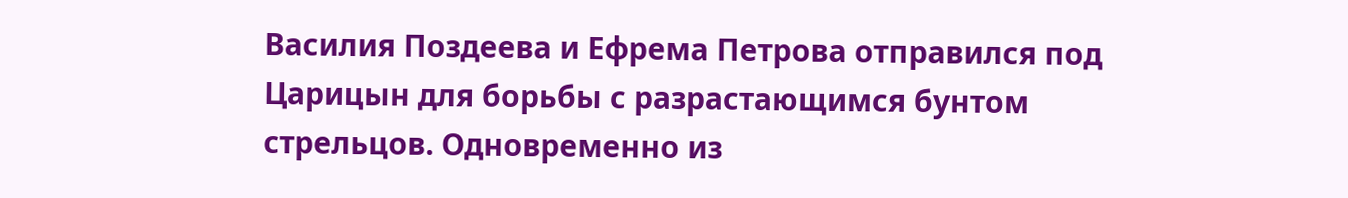Василия Поздеева и Ефрема Петрова отправился под Царицын для борьбы с разрастающимся бунтом стрельцов. Одновременно из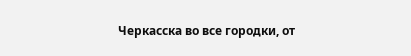Черкасска во все городки, от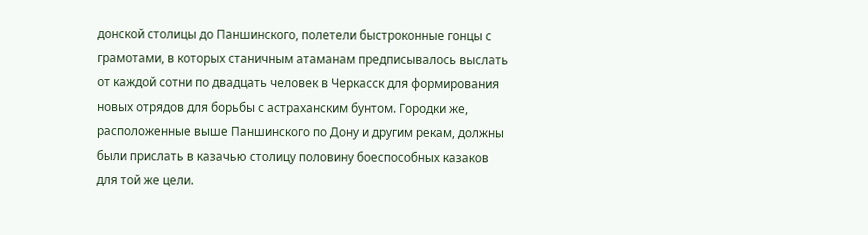донской столицы до Паншинского, полетели быстроконные гонцы с грамотами, в которых станичным атаманам предписывалось выслать от каждой сотни по двадцать человек в Черкасск для формирования новых отрядов для борьбы с астраханским бунтом. Городки же, расположенные выше Паншинского по Дону и другим рекам, должны были прислать в казачью столицу половину боеспособных казаков для той же цели.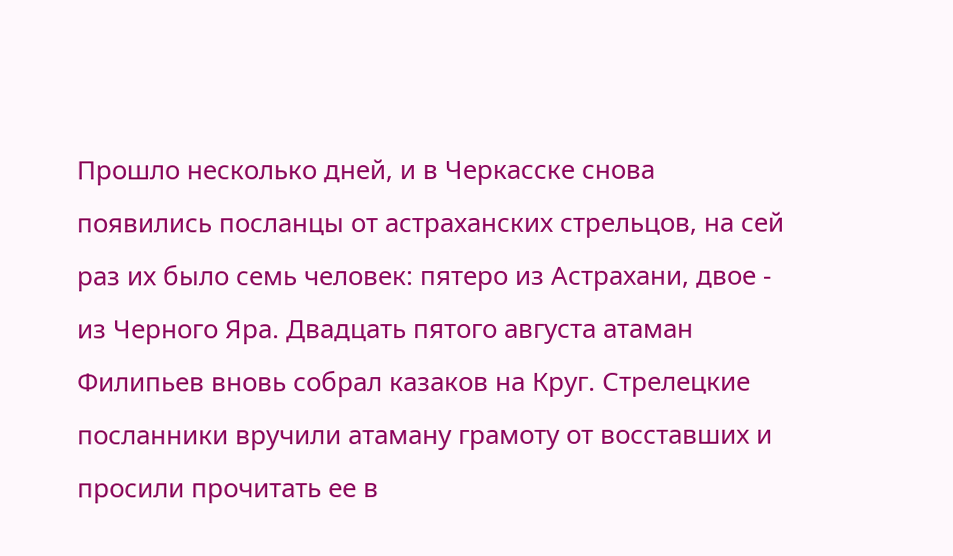Прошло несколько дней, и в Черкасске снова появились посланцы от астраханских стрельцов, на сей раз их было семь человек: пятеро из Астрахани, двое - из Черного Яра. Двадцать пятого августа атаман Филипьев вновь собрал казаков на Круг. Стрелецкие посланники вручили атаману грамоту от восставших и просили прочитать ее в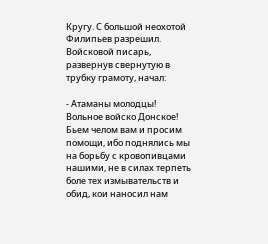Кругу. С большой неохотой Филипьев разрешил. Войсковой писарь, развернув свернутую в трубку грамоту, начал:

- Атаманы молодцы! Вольное войско Донское! Бьем челом вам и просим помощи, ибо поднялись мы на борьбу с кровопивцами нашими, не в силах терпеть боле тех измывательств и обид, кои наносил нам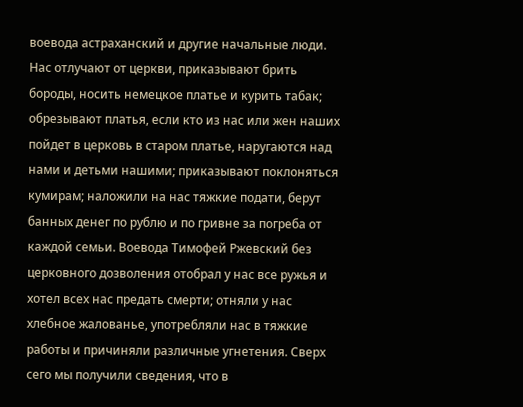воевода астраханский и другие начальные люди. Нас отлучают от церкви, приказывают брить бороды, носить немецкое платье и курить табак; обрезывают платья, если кто из нас или жен наших пойдет в церковь в старом платье, наругаются над нами и детьми нашими; приказывают поклоняться кумирам; наложили на нас тяжкие подати, берут банных денег по рублю и по гривне за погреба от каждой семьи. Воевода Тимофей Ржевский без церковного дозволения отобрал у нас все ружья и хотел всех нас предать смерти; отняли у нас хлебное жалованье, употребляли нас в тяжкие работы и причиняли различные угнетения. Сверх сего мы получили сведения, что в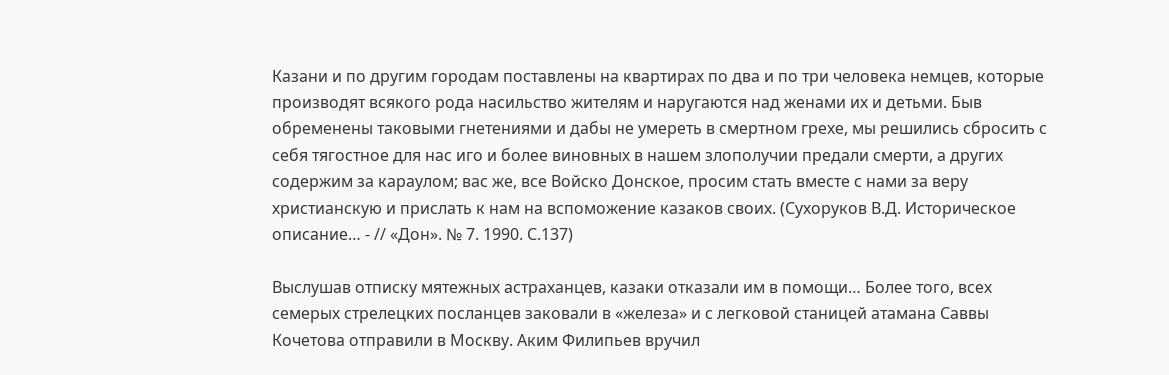Казани и по другим городам поставлены на квартирах по два и по три человека немцев, которые производят всякого рода насильство жителям и наругаются над женами их и детьми. Быв обременены таковыми гнетениями и дабы не умереть в смертном грехе, мы решились сбросить с себя тягостное для нас иго и более виновных в нашем злополучии предали смерти, а других содержим за караулом; вас же, все Войско Донское, просим стать вместе с нами за веру христианскую и прислать к нам на вспоможение казаков своих. (Сухоруков В.Д. Историческое описание… - // «Дон». № 7. 1990. С.137)

Выслушав отписку мятежных астраханцев, казаки отказали им в помощи… Более того, всех семерых стрелецких посланцев заковали в «железа» и с легковой станицей атамана Саввы Кочетова отправили в Москву. Аким Филипьев вручил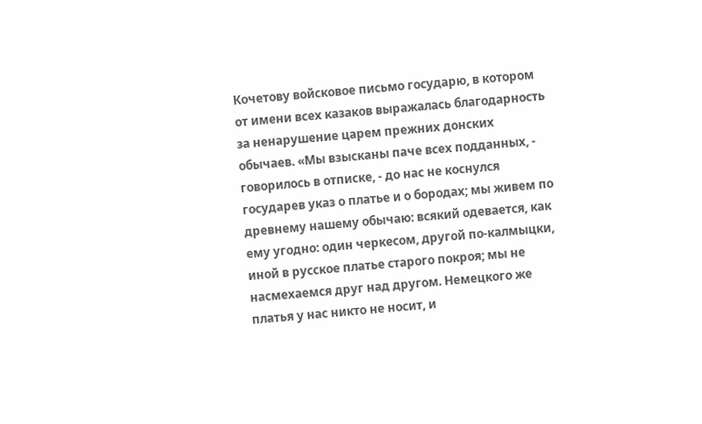Кочетову войсковое письмо государю, в котором от имени всех казаков выражалась благодарность за ненарушение царем прежних донских обычаев. «Мы взысканы паче всех подданных, - говорилось в отписке, - до нас не коснулся государев указ о платье и о бородах; мы живем по древнему нашему обычаю: всякий одевается, как ему угодно: один черкесом, другой по-калмыцки, иной в русское платье старого покроя; мы не насмехаемся друг над другом. Немецкого же платья у нас никто не носит, и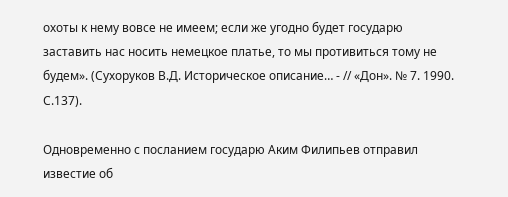охоты к нему вовсе не имеем; если же угодно будет государю заставить нас носить немецкое платье, то мы противиться тому не будем». (Сухоруков В.Д. Историческое описание… - // «Дон». № 7. 1990. С.137).

Одновременно с посланием государю Аким Филипьев отправил известие об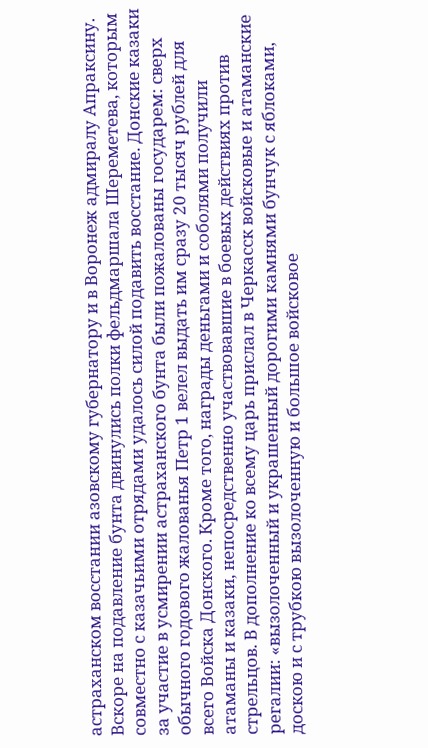астраханском восстании азовскому губернатору и в Воронеж адмиралу Апраксину. Вскоре на подавление бунта двинулись полки фельдмаршала Шереметева, которым совместно с казачьими отрядами удалось силой подавить восстание. Донские казаки за участие в усмирении астраханского бунта были пожалованы государем: сверх обычного годового жалованья Петр 1 велел выдать им сразу 20 тысяч рублей для всего Войска Донского. Кроме того, награды деньгами и соболями получили атаманы и казаки, непосредственно участвовавшие в боевых действиях против стрельцов. В дополнение ко всему царь прислал в Черкасск войсковые и атаманские регалии: «вызолоченный и украшенный дорогими камнями бунчук с яблоками, доскою и с трубкою вызолоченную и большое войсковое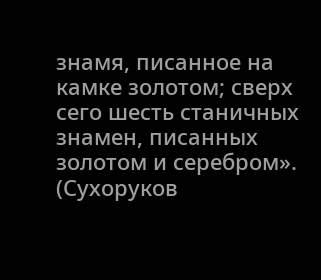знамя, писанное на камке золотом; сверх сего шесть станичных знамен, писанных золотом и серебром». (Сухоруков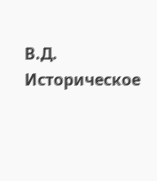В.Д. Историческое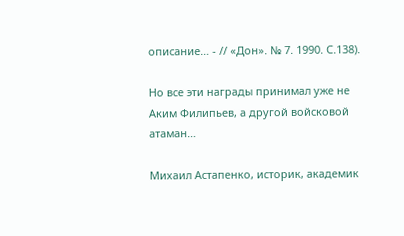описание… - // «Дон». № 7. 1990. С.138).

Но все эти награды принимал уже не Аким Филипьев, а другой войсковой атаман…

Михаил Астапенко, историк, академик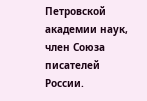Петровской академии наук, член Союза писателей России.